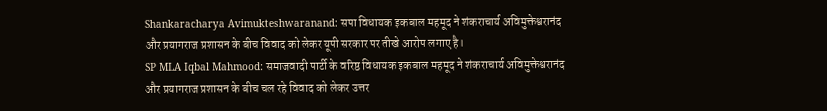Shankaracharya Avimukteshwaranand: सपा विधायक इकबाल महमूद ने शंकराचार्य अविमुक्तेश्वरानंद और प्रयागराज प्रशासन के बीच विवाद को लेकर यूपी सरकार पर तीखे आरोप लगाए है।
SP MLA Iqbal Mahmood: समाजवादी पार्टी के वरिष्ठ विधायक इकबाल महमूद ने शंकराचार्य अविमुक्तेश्वरानंद और प्रयागराज प्रशासन के बीच चल रहे विवाद को लेकर उत्तर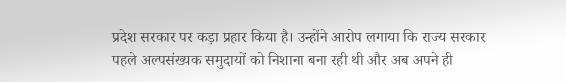प्रदेश सरकार पर कड़ा प्रहार किया है। उन्होंने आरोप लगाया कि राज्य सरकार पहले अल्पसंख्यक समुदायों को निशाना बना रही थी और अब अपने ही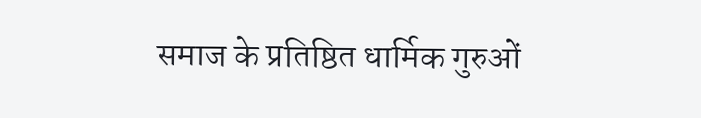समाज के प्रतिष्ठित धार्मिक गुरुओं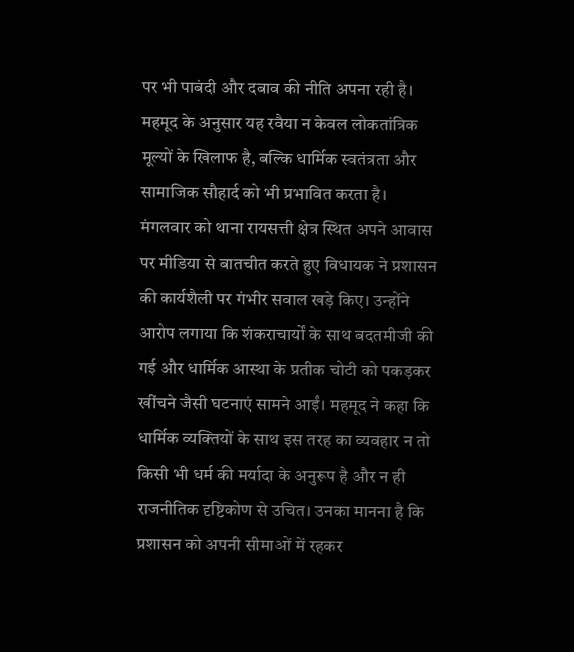पर भी पाबंदी और दबाव की नीति अपना रही है। महमूद के अनुसार यह रवैया न केवल लोकतांत्रिक मूल्यों के खिलाफ है, बल्कि धार्मिक स्वतंत्रता और सामाजिक सौहार्द को भी प्रभावित करता है।
मंगलवार को थाना रायसत्ती क्षेत्र स्थित अपने आवास पर मीडिया से बातचीत करते हुए विधायक ने प्रशासन की कार्यशैली पर गंभीर सवाल खड़े किए। उन्होंने आरोप लगाया कि शंकराचार्यों के साथ बदतमीजी की गई और धार्मिक आस्था के प्रतीक चोटी को पकड़कर खींचने जैसी घटनाएं सामने आईं। महमूद ने कहा कि धार्मिक व्यक्तियों के साथ इस तरह का व्यवहार न तो किसी भी धर्म की मर्यादा के अनुरूप है और न ही राजनीतिक दृष्टिकोण से उचित। उनका मानना है कि प्रशासन को अपनी सीमाओं में रहकर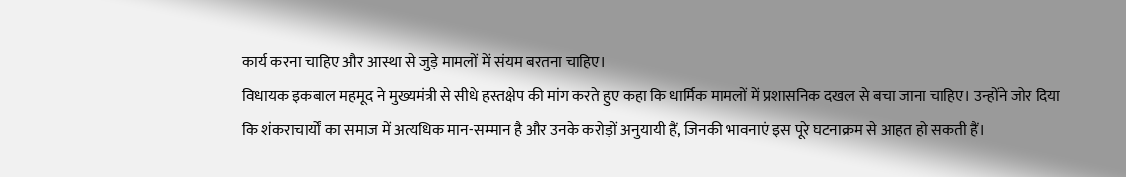कार्य करना चाहिए और आस्था से जुड़े मामलों में संयम बरतना चाहिए।
विधायक इकबाल महमूद ने मुख्यमंत्री से सीधे हस्तक्षेप की मांग करते हुए कहा कि धार्मिक मामलों में प्रशासनिक दखल से बचा जाना चाहिए। उन्होंने जोर दिया कि शंकराचार्यों का समाज में अत्यधिक मान-सम्मान है और उनके करोड़ों अनुयायी हैं, जिनकी भावनाएं इस पूरे घटनाक्रम से आहत हो सकती हैं।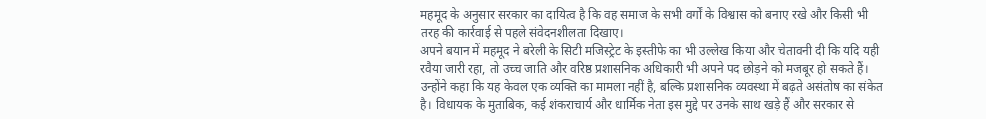महमूद के अनुसार सरकार का दायित्व है कि वह समाज के सभी वर्गों के विश्वास को बनाए रखे और किसी भी तरह की कार्रवाई से पहले संवेदनशीलता दिखाए।
अपने बयान में महमूद ने बरेली के सिटी मजिस्ट्रेट के इस्तीफे का भी उल्लेख किया और चेतावनी दी कि यदि यही रवैया जारी रहा, तो उच्च जाति और वरिष्ठ प्रशासनिक अधिकारी भी अपने पद छोड़ने को मजबूर हो सकते हैं। उन्होंने कहा कि यह केवल एक व्यक्ति का मामला नहीं है, बल्कि प्रशासनिक व्यवस्था में बढ़ते असंतोष का संकेत है। विधायक के मुताबिक, कई शंकराचार्य और धार्मिक नेता इस मुद्दे पर उनके साथ खड़े हैं और सरकार से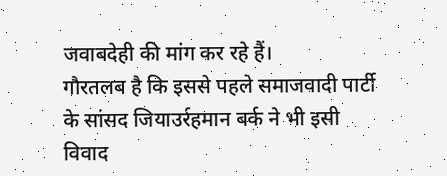जवाबदेही की मांग कर रहे हैं।
गौरतलब है कि इससे पहले समाजवादी पार्टी के सांसद जियाउर्रहमान बर्क ने भी इसी विवाद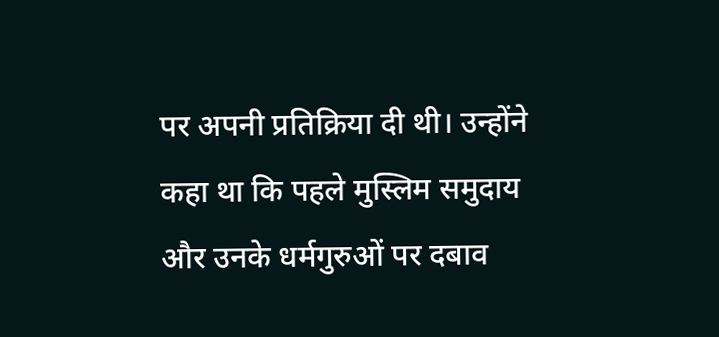पर अपनी प्रतिक्रिया दी थी। उन्होंने कहा था कि पहले मुस्लिम समुदाय और उनके धर्मगुरुओं पर दबाव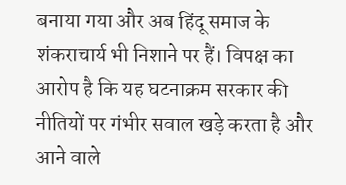बनाया गया और अब हिंदू समाज के शंकराचार्य भी निशाने पर हैं। विपक्ष का आरोप है कि यह घटनाक्रम सरकार की नीतियों पर गंभीर सवाल खड़े करता है और आने वाले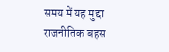समय में यह मुद्दा राजनीतिक बहस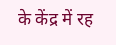के केंद्र में रह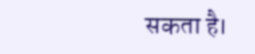सकता है।